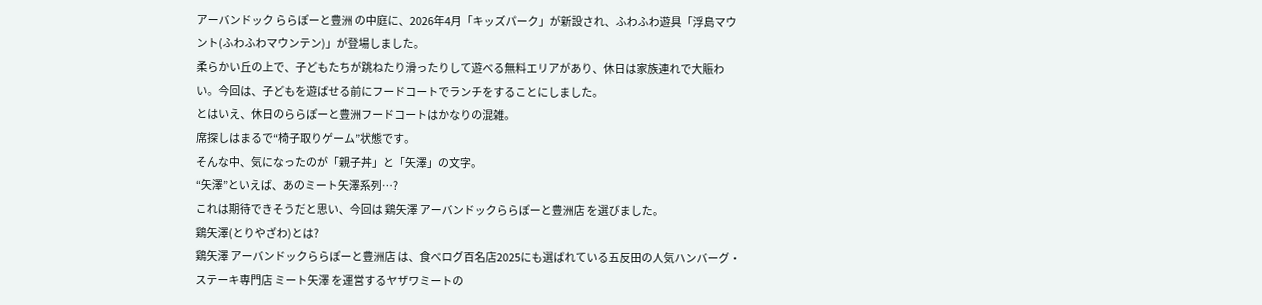アーバンドック ららぽーと豊洲 の中庭に、2026年4月「キッズパーク」が新設され、ふわふわ遊具「浮島マウント(ふわふわマウンテン)」が登場しました。
柔らかい丘の上で、子どもたちが跳ねたり滑ったりして遊べる無料エリアがあり、休日は家族連れで大賑わい。今回は、子どもを遊ばせる前にフードコートでランチをすることにしました。
とはいえ、休日のららぽーと豊洲フードコートはかなりの混雑。
席探しはまるで“椅子取りゲーム”状態です。
そんな中、気になったのが「親子丼」と「矢澤」の文字。
“矢澤”といえば、あのミート矢澤系列…?
これは期待できそうだと思い、今回は 鶏矢澤 アーバンドックららぽーと豊洲店 を選びました。
鶏矢澤(とりやざわ)とは?
鶏矢澤 アーバンドックららぽーと豊洲店 は、食べログ百名店2025にも選ばれている五反田の人気ハンバーグ・ステーキ専門店 ミート矢澤 を運営するヤザワミートの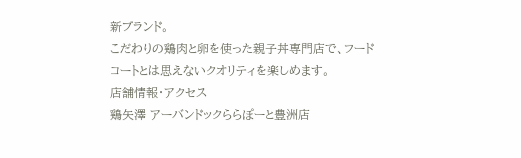新ブランド。
こだわりの鶏肉と卵を使った親子丼専門店で、フードコートとは思えないクオリティを楽しめます。
店舗情報・アクセス
鶏矢澤 アーバンドックららぽーと豊洲店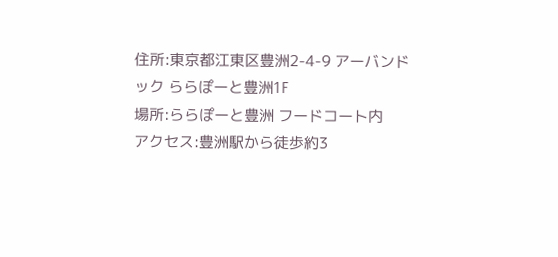住所:東京都江東区豊洲2-4-9 アーバンドック ららぽーと豊洲1F
場所:ららぽーと豊洲 フードコート内
アクセス:豊洲駅から徒歩約3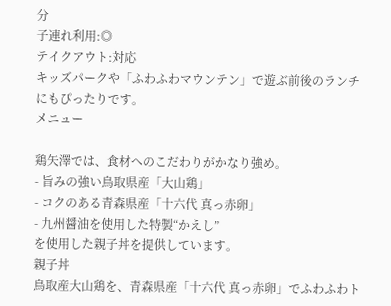分
子連れ利用:◎
テイクアウト:対応
キッズパークや「ふわふわマウンテン」で遊ぶ前後のランチにもぴったりです。
メニュー

鶏矢澤では、食材へのこだわりがかなり強め。
- 旨みの強い鳥取県産「大山鶏」
- コクのある青森県産「十六代 真っ赤卵」
- 九州醤油を使用した特製“かえし”
を使用した親子丼を提供しています。
親子丼
鳥取産大山鶏を、青森県産「十六代 真っ赤卵」でふわふわト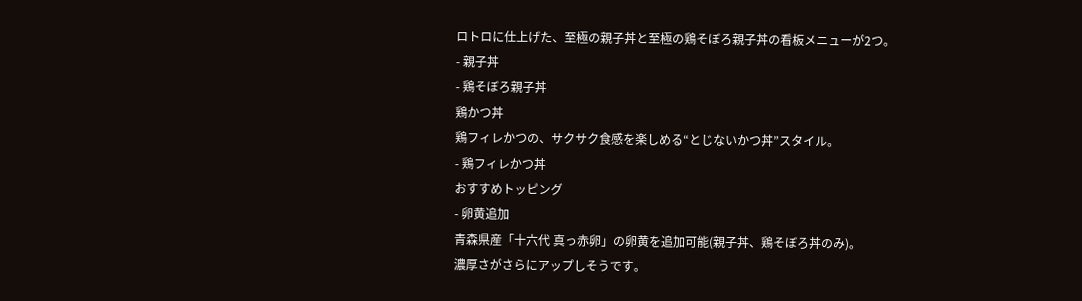ロトロに仕上げた、至極の親子丼と至極の鶏そぼろ親子丼の看板メニューが2つ。
- 親子丼
- 鶏そぼろ親子丼
鶏かつ丼
鶏フィレかつの、サクサク食感を楽しめる“とじないかつ丼”スタイル。
- 鶏フィレかつ丼
おすすめトッピング
- 卵黄追加
青森県産「十六代 真っ赤卵」の卵黄を追加可能(親子丼、鶏そぼろ丼のみ)。
濃厚さがさらにアップしそうです。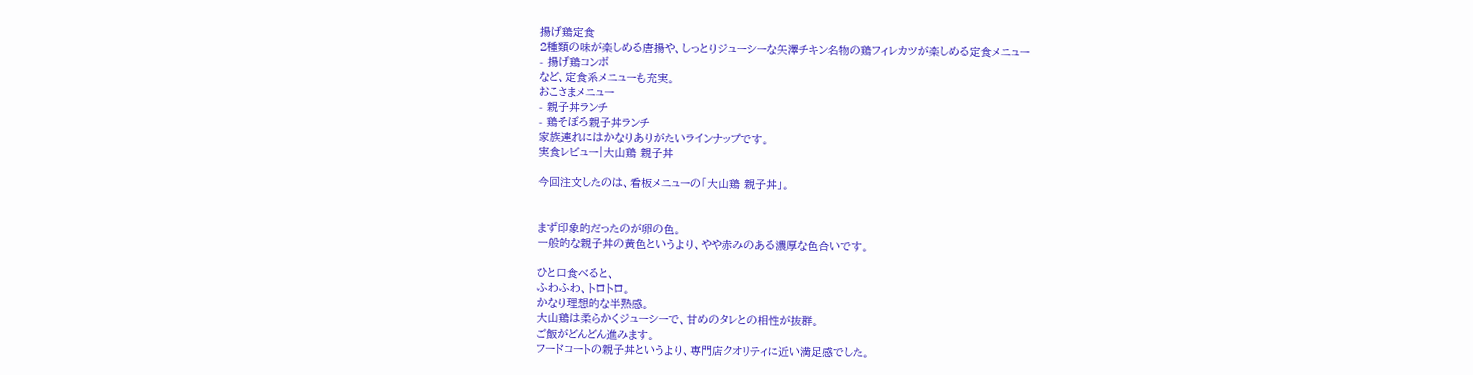揚げ鶏定食
2種類の味が楽しめる唐揚や、しっとりジューシーな矢澤チキン名物の鶏フィレカツが楽しめる定食メニュー
- 揚げ鶏コンボ
など、定食系メニューも充実。
おこさまメニュー
- 親子丼ランチ
- 鶏そぼろ親子丼ランチ
家族連れにはかなりありがたいラインナップです。
実食レビュー|大山鶏 親子丼

今回注文したのは、看板メニューの「大山鶏 親子丼」。


まず印象的だったのが卵の色。
一般的な親子丼の黄色というより、やや赤みのある濃厚な色合いです。

ひと口食べると、
ふわふわ、トロトロ。
かなり理想的な半熟感。
大山鶏は柔らかくジューシーで、甘めのタレとの相性が抜群。
ご飯がどんどん進みます。
フードコートの親子丼というより、専門店クオリティに近い満足感でした。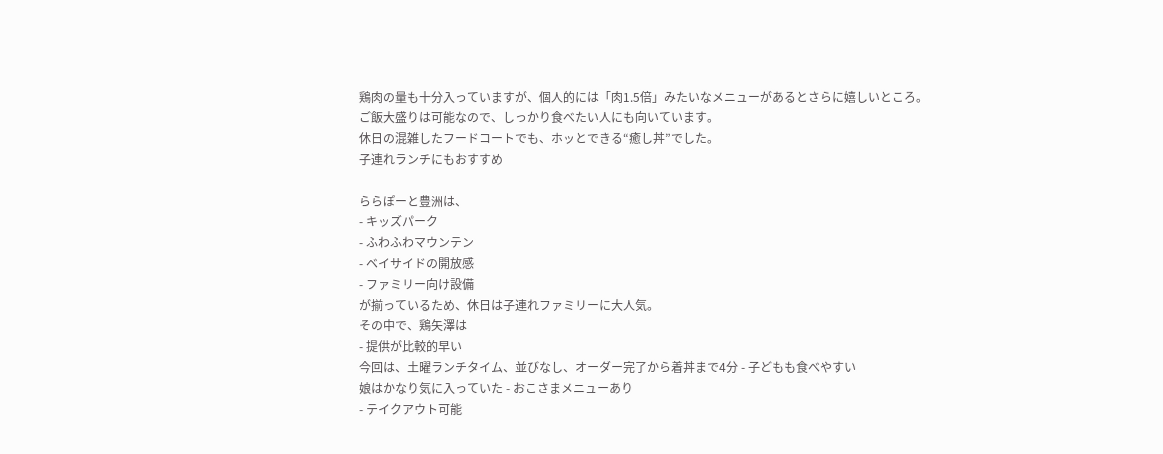鶏肉の量も十分入っていますが、個人的には「肉1.5倍」みたいなメニューがあるとさらに嬉しいところ。
ご飯大盛りは可能なので、しっかり食べたい人にも向いています。
休日の混雑したフードコートでも、ホッとできる“癒し丼”でした。
子連れランチにもおすすめ

ららぽーと豊洲は、
- キッズパーク
- ふわふわマウンテン
- ベイサイドの開放感
- ファミリー向け設備
が揃っているため、休日は子連れファミリーに大人気。
その中で、鶏矢澤は
- 提供が比較的早い
今回は、土曜ランチタイム、並びなし、オーダー完了から着丼まで4分 - 子どもも食べやすい
娘はかなり気に入っていた - おこさまメニューあり
- テイクアウト可能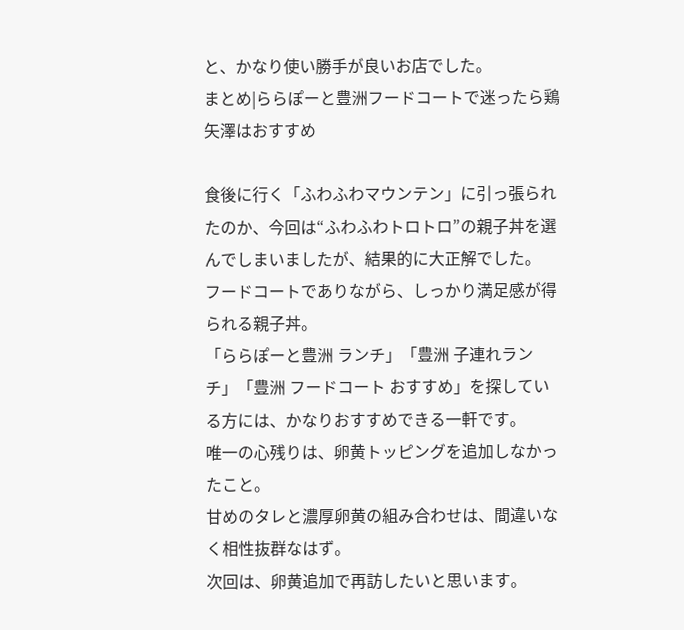と、かなり使い勝手が良いお店でした。
まとめ|ららぽーと豊洲フードコートで迷ったら鶏矢澤はおすすめ

食後に行く「ふわふわマウンテン」に引っ張られたのか、今回は“ふわふわトロトロ”の親子丼を選んでしまいましたが、結果的に大正解でした。
フードコートでありながら、しっかり満足感が得られる親子丼。
「ららぽーと豊洲 ランチ」「豊洲 子連れランチ」「豊洲 フードコート おすすめ」を探している方には、かなりおすすめできる一軒です。
唯一の心残りは、卵黄トッピングを追加しなかったこと。
甘めのタレと濃厚卵黄の組み合わせは、間違いなく相性抜群なはず。
次回は、卵黄追加で再訪したいと思います。